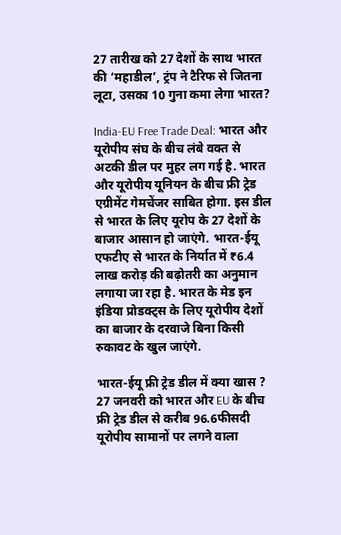27 तारीख को 27 देशों के साथ भारत की ‘महाडील’, ट्रंप ने टैरिफ से जितना लूटा, उसका 10 गुना कमा लेगा भारत?

India-EU Free Trade Deal: भारत और यूरोपीय संघ के बीच लंबे वक्त से अटकी डील पर मुहर लग गई है. भारत और यूरोपीय यूनियन के बीच फ्री ट्रेड एग्रीमेंट गेमचेंजर साबित होगा. इस डील से भारत के लिए यूरोप के 27 देशों के बाजार आसान हो जाएंगे. भारत-ईयू एफटीए से भारत के निर्यात में ₹6.4 लाख करोड़ की बढ़ोतरी का अनुमान लगाया जा रहा है. भारत के मेड इन इंडिया प्रोडक्ट्स के लिए यूरोपीय देशों का बाजार के दरवाजे बिना किसी रुकावट के खुल जाएंगे.

भारत-ईयू फ्री ट्रेड डील में क्या खास ?
27 जनवरी को भारत और EU के बीच फ्री ट्रेड डील से करीब 96.6फीसदी यूरोपीय सामानों पर लगने वाला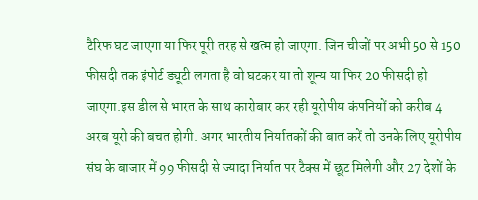टैरिफ घट जाएगा या फिर पूरी तरह से खत्म हो जाएगा. जिन चीजों पर अभी 50 से 150 फीसदी तक इंपोर्ट ड्यूटी लगता है वो घटकर या तो शून्य या फिर 20 फीसदी हो जाएगा.इस डील से भारत के साथ कारोबार कर रही यूरोपीय कंपनियों को करीब 4 अरब यूरो की बचत होगी. अगर भारतीय निर्यातकों की बात करें तो उनके लिए यूरोपीय संघ के बाजार में 99 फीसदी से ज्यादा निर्यात पर टैक्स में छूट मिलेगी और 27 देशों के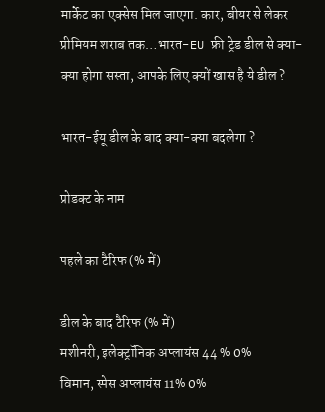मार्केट का एक्सेस मिल जाएगा. कार, बीयर से लेकर प्रीमियम शराब तक…भारत-EU फ्री ट्रेड डील से क्या-क्या होगा सस्ता, आपके लिए क्यों खास है ये डील ?

भारत-ईयू डील के बाद क्या-क्या बदलेगा ?

प्रोडक्ट के नाम

पहले का टैरिफ (% में)

डील के बाद टैरिफ (% में)
मशीनरी, इलेक्ट्रॉनिक अप्लायंस 44 % 0%
विमान, स्पेस अप्लायंस 11% 0%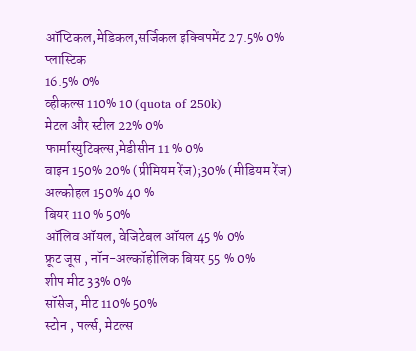ऑप्टिकल,मेडिकल,सर्जिकल इक्विपमेंट 27.5% 0%
प्लास्टिक
16.5% 0%
व्हीकल्स 110% 10 (quota of 250k)
मेटल और स्टील 22% 0%
फार्मास्युटिक्ल्स,मेडीसीन 11 % 0%
वाइन 150% 20% (प्रीमियम रेंज);30% (मीडियम रेंज)
अल्कोहल 150% 40 %
बियर 110 % 50%
ऑलिव ऑयल, वेजिटेबल ऑयल 45 % 0%
फ्रूट जूस , नॉन-अल्कॉहोलिक बियर 55 % 0%
शीप मीट 33% 0%
सॉसेज, मीट 110% 50%
स्टोन , पर्ल्स, मेटल्स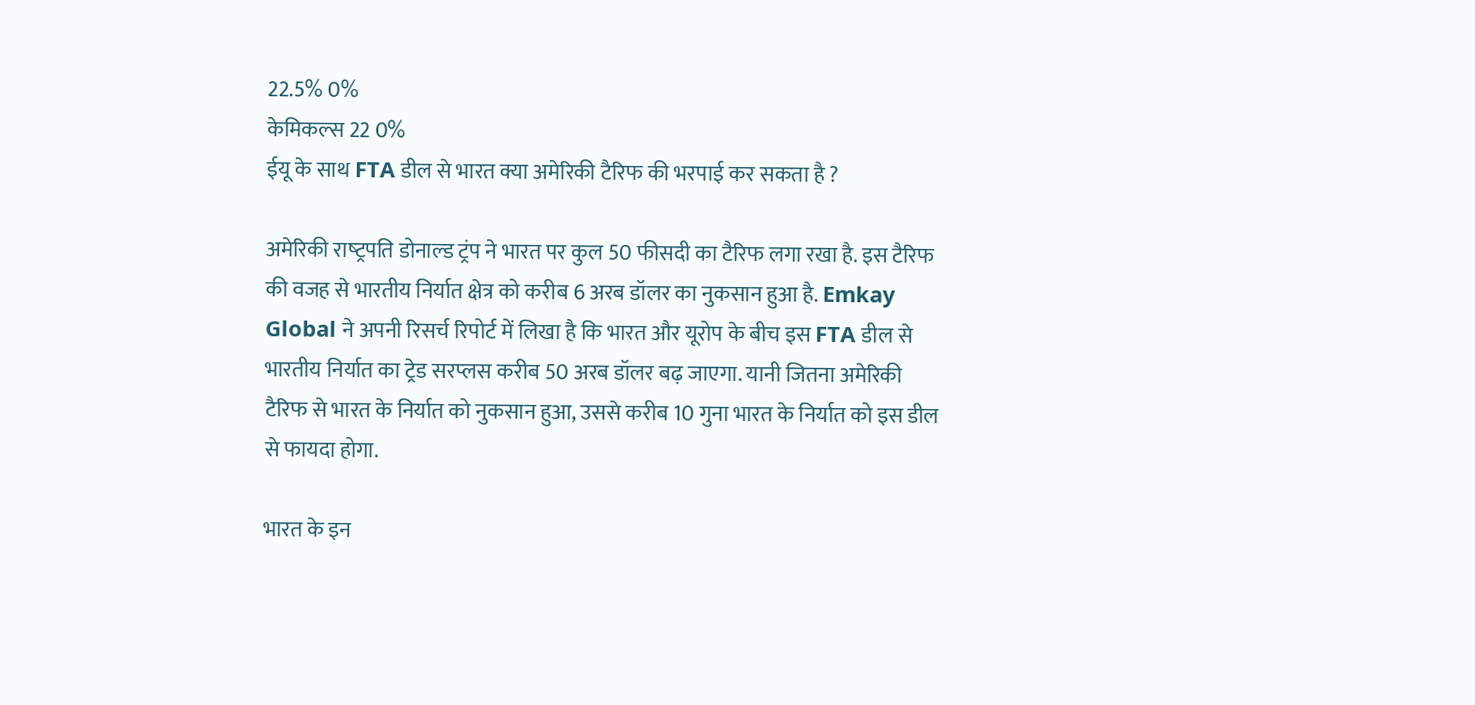22.5% 0%
केमिकल्स 22 0%
ईयू के साथ FTA डील से भारत क्या अमेरिकी टैरिफ की भरपाई कर सकता है ?

अमेरिकी राष्‍ट्रपति डोनाल्‍ड ट्रंप ने भारत पर कुल 50 फीसदी का टैरिफ लगा रखा है. इस टैरिफ की वजह से भारतीय निर्यात क्षेत्र को करीब 6 अरब डॉलर का नुकसान हुआ है. Emkay Global ने अपनी रिसर्च रिपोर्ट में लिखा है कि भारत और यूरोप के बीच इस FTA डील से भारतीय निर्यात का ट्रेड सरप्‍लस करीब 50 अरब डॉलर बढ़ जाएगा. यानी जितना अमेरिकी टैरिफ से भारत के निर्यात को नुकसान हुआ, उससे करीब 10 गुना भारत के निर्यात को इस डील से फायदा होगा.

भारत के इन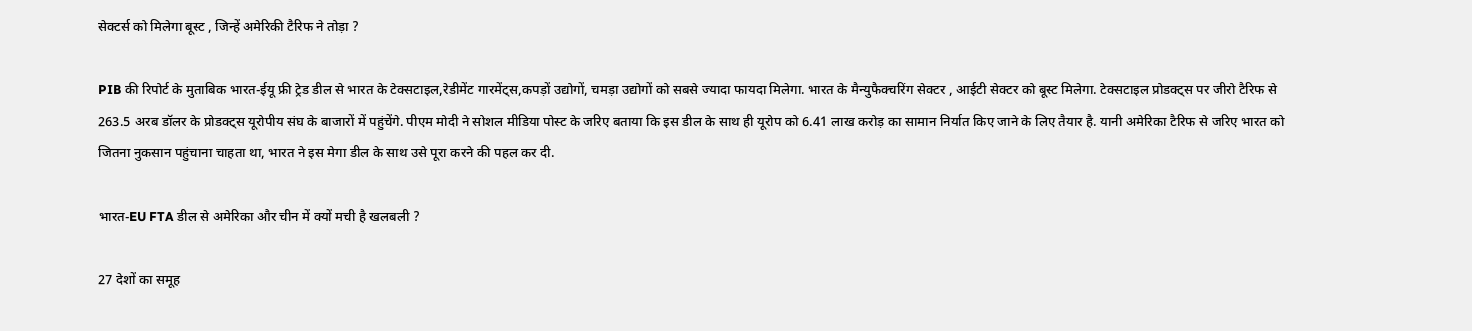सेक्टर्स को मिलेगा बूस्ट , जिन्हें अमेरिकी टैरिफ ने तोड़ा ?

PIB की रिपोर्ट के मुताबिक भारत-ईयू फ्री ट्रेड डील से भारत के टेक्सटाइल,रेडीमेंट गारमेंट्स,कपड़ों उद्योगों, चमड़ा उद्योगों को सबसे ज्यादा फायदा मिलेगा. भारत के मैन्युफैक्चरिंग सेक्टर , आईटी सेक्टर को बूस्ट मिलेगा. टेक्सटाइल प्रोडक्ट्स पर जीरो टैरिफ से 263.5 अरब डॉलर के प्रोडक्ट्स यूरोपीय संघ के बाजारों में पहुंचेंगे. पीएम मोदी ने सोशल मीडिया पोस्ट के जरिए बताया कि इस डील के साथ ही यूरोप को 6.41 लाख करोड़ का सामान निर्यात किए जाने के लिए तैयार है. यानी अमेरिका टैरिफ से जरिए भारत को जितना नुकसान पहुंचाना चाहता था, भारत ने इस मेगा डील के साथ उसे पूरा करने की पहल कर दी.

भारत-EU FTA डील से अमेरिका और चीन में क्यों मची है खलबली ?

27 देशों का समूह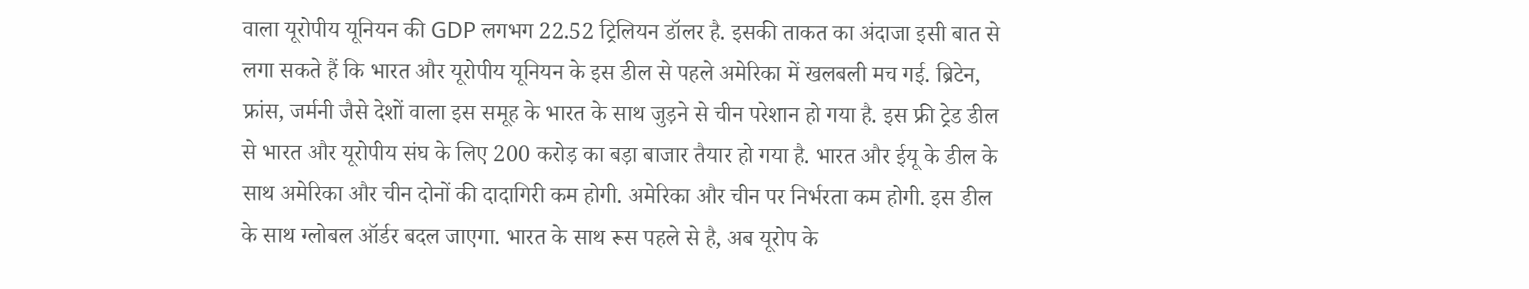वाला यूरोपीय यूनियन की GDP लगभग 22.52 ट्रिलियन डॉलर है. इसकी ताकत का अंदाजा इसी बात से लगा सकते हैं कि भारत और यूरोपीय यूनियन के इस डील से पहले अमेरिका में खलबली मच गई. ब्रिटेन, फ्रांस, जर्मनी जैसे देशों वाला इस समूह के भारत के साथ जुड़ने से चीन परेशान हो गया है. इस फ्री ट्रेड डील से भारत और यूरोपीय संघ के लिए 200 करोड़ का बड़ा बाजार तैयार हो गया है. भारत और ईयू के डील के साथ अमेरिका और चीन दोनों की दादागिरी कम होगी. अमेरिका और चीन पर निर्भरता कम होगी. इस डील के साथ ग्लोबल ऑर्डर बदल जाएगा. भारत के साथ रूस पहले से है, अब यूरोप के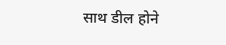साथ डील होने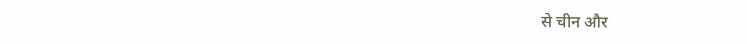से चीन और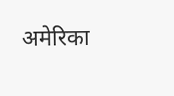अमेरिका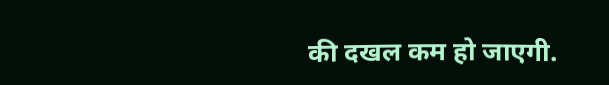की दखल कम हो जाएगी.